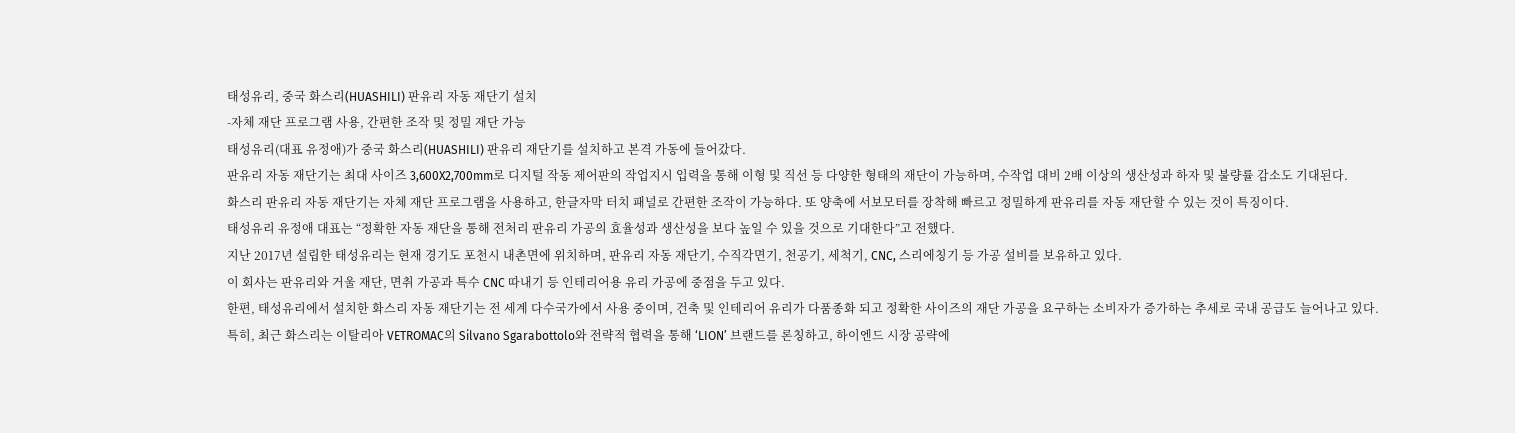태성유리, 중국 화스리(HUASHILI) 판유리 자동 재단기 설치
-자체 재단 프로그램 사용, 간편한 조작 및 정밀 재단 가능
태성유리(대표 유정애)가 중국 화스리(HUASHILI) 판유리 재단기를 설치하고 본격 가동에 들어갔다.
판유리 자동 재단기는 최대 사이즈 3,600X2,700mm로 디지털 작동 제어판의 작업지시 입력을 통해 이형 및 직선 등 다양한 형태의 재단이 가능하며, 수작업 대비 2배 이상의 생산성과 하자 및 불량률 감소도 기대된다.
화스리 판유리 자동 재단기는 자체 재단 프로그램을 사용하고, 한글자막 터치 패널로 간편한 조작이 가능하다. 또 양축에 서보모터를 장착해 빠르고 정밀하게 판유리를 자동 재단할 수 있는 것이 특징이다.
태성유리 유정애 대표는 “정확한 자동 재단을 통해 전처리 판유리 가공의 효율성과 생산성을 보다 높일 수 있을 것으로 기대한다”고 전했다.
지난 2017년 설립한 태성유리는 현재 경기도 포천시 내촌면에 위치하며, 판유리 자동 재단기, 수직각면기, 천공기, 세척기, CNC, 스리에칭기 등 가공 설비를 보유하고 있다.
이 회사는 판유리와 거울 재단, 면취 가공과 특수 CNC 따내기 등 인테리어용 유리 가공에 중점을 두고 있다.
한편, 태성유리에서 설치한 화스리 자동 재단기는 전 세계 다수국가에서 사용 중이며, 건축 및 인테리어 유리가 다품종화 되고 정확한 사이즈의 재단 가공을 요구하는 소비자가 증가하는 추세로 국내 공급도 늘어나고 있다.
특히, 최근 화스리는 이탈리아 VETROMAC의 Silvano Sgarabottolo와 전략적 협력을 통해 ‘LION’ 브랜드를 론칭하고, 하이엔드 시장 공략에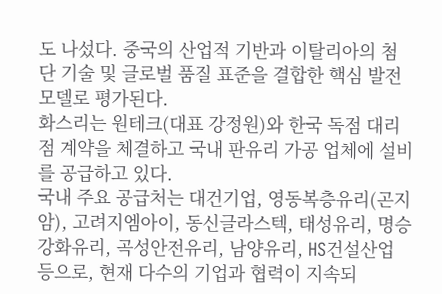도 나섰다. 중국의 산업적 기반과 이탈리아의 첨단 기술 및 글로벌 품질 표준을 결합한 핵심 발전 모델로 평가된다.
화스리는 원테크(대표 강정원)와 한국 독점 대리점 계약을 체결하고 국내 판유리 가공 업체에 설비를 공급하고 있다.
국내 주요 공급처는 대건기업, 영동복층유리(곤지암), 고려지엠아이, 동신글라스텍, 태성유리, 명승강화유리, 곡성안전유리, 남양유리, HS건설산업 등으로, 현재 다수의 기업과 협력이 지속되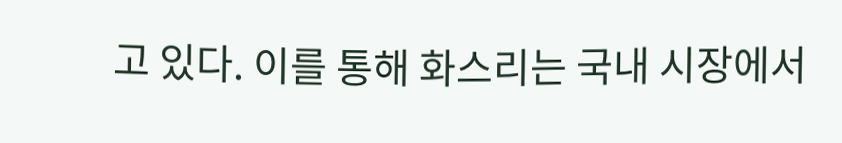고 있다. 이를 통해 화스리는 국내 시장에서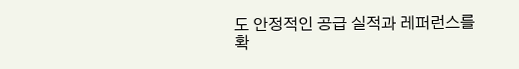도 안정적인 공급 실적과 레퍼런스를 확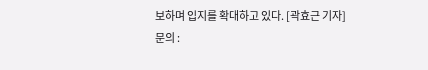보하며 입지를 확대하고 있다. [곽효근 기자]
문의 :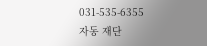031-535-6355
자동 재단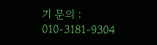기 문의 : 010-3181-9304